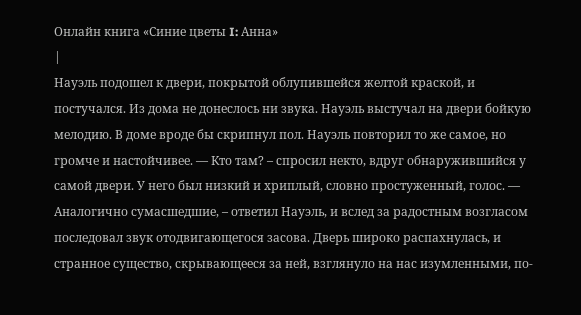Онлайн книга «Синие цветы I: Анна»
|
Науэль подошел к двери, покрытой облупившейся желтой краской, и постучался. Из дома не донеслось ни звука. Науэль выстучал на двери бойкую мелодию. В доме вроде бы скрипнул пол. Науэль повторил то же самое, но громче и настойчивее. — Кто там? – спросил некто, вдруг обнаружившийся у самой двери. У него был низкий и хриплый, словно простуженный, голос. — Аналогично сумасшедшие, – ответил Науэль, и вслед за радостным возгласом последовал звук отодвигающегося засова. Дверь широко распахнулась, и странное существо, скрывающееся за ней, взглянуло на нас изумленными, по-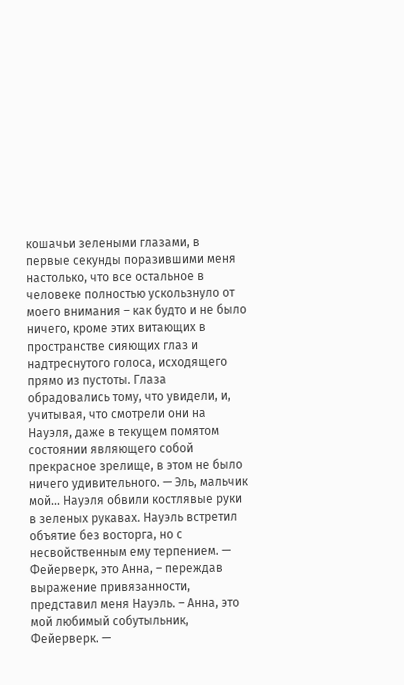кошачьи зелеными глазами, в первые секунды поразившими меня настолько, что все остальное в человеке полностью ускользнуло от моего внимания – как будто и не было ничего, кроме этих витающих в пространстве сияющих глаз и надтреснутого голоса, исходящего прямо из пустоты. Глаза обрадовались тому, что увидели, и, учитывая, что смотрели они на Науэля, даже в текущем помятом состоянии являющего собой прекрасное зрелище, в этом не было ничего удивительного. — Эль, мальчик мой… Науэля обвили костлявые руки в зеленых рукавах. Науэль встретил объятие без восторга, но с несвойственным ему терпением. — Фейерверк, это Анна, – переждав выражение привязанности, представил меня Науэль. – Анна, это мой любимый собутыльник, Фейерверк. —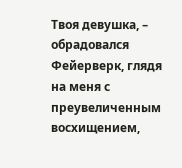Твоя девушка, – обрадовался Фейерверк, глядя на меня с преувеличенным восхищением,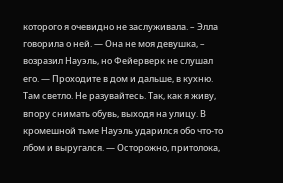которого я очевидно не заслуживала. – Элла говорила о ней. — Она не моя девушка, – возразил Науэль, но Фейерверк не слушал его. — Проходите в дом и дальше, в кухню. Там светло. Не разувайтесь. Так, как я живу, впору снимать обувь, выходя на улицу. В кромешной тьме Науэль ударился обо что-то лбом и выругался. — Осторожно, притолока,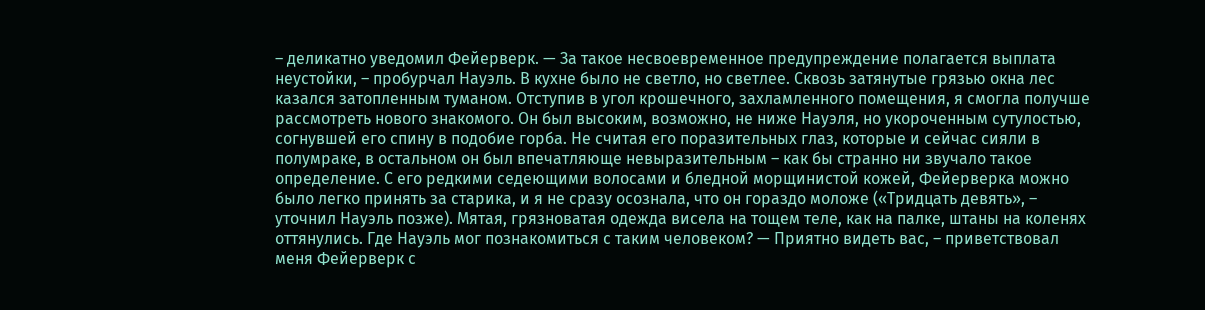– деликатно уведомил Фейерверк. — За такое несвоевременное предупреждение полагается выплата неустойки, – пробурчал Науэль. В кухне было не светло, но светлее. Сквозь затянутые грязью окна лес казался затопленным туманом. Отступив в угол крошечного, захламленного помещения, я смогла получше рассмотреть нового знакомого. Он был высоким, возможно, не ниже Науэля, но укороченным сутулостью, согнувшей его спину в подобие горба. Не считая его поразительных глаз, которые и сейчас сияли в полумраке, в остальном он был впечатляюще невыразительным – как бы странно ни звучало такое определение. С его редкими седеющими волосами и бледной морщинистой кожей, Фейерверка можно было легко принять за старика, и я не сразу осознала, что он гораздо моложе («Тридцать девять», – уточнил Науэль позже). Мятая, грязноватая одежда висела на тощем теле, как на палке, штаны на коленях оттянулись. Где Науэль мог познакомиться с таким человеком? — Приятно видеть вас, – приветствовал меня Фейерверк с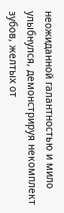неожиданной галантностью и мило улыбнулся, демонстрируя некомплект зубов, желтых от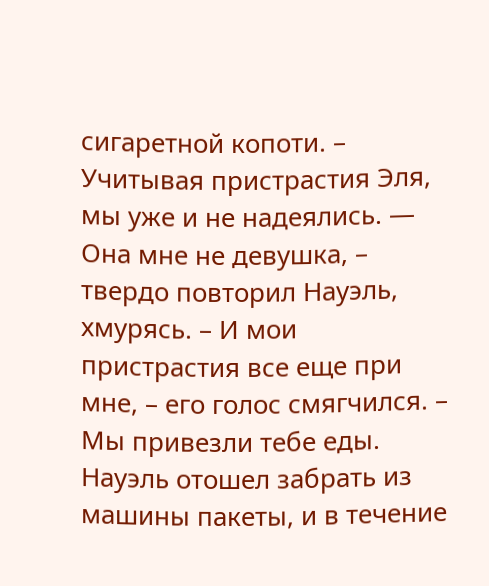сигаретной копоти. – Учитывая пристрастия Эля, мы уже и не надеялись. — Она мне не девушка, – твердо повторил Науэль, хмурясь. – И мои пристрастия все еще при мне, – его голос смягчился. – Мы привезли тебе еды. Науэль отошел забрать из машины пакеты, и в течение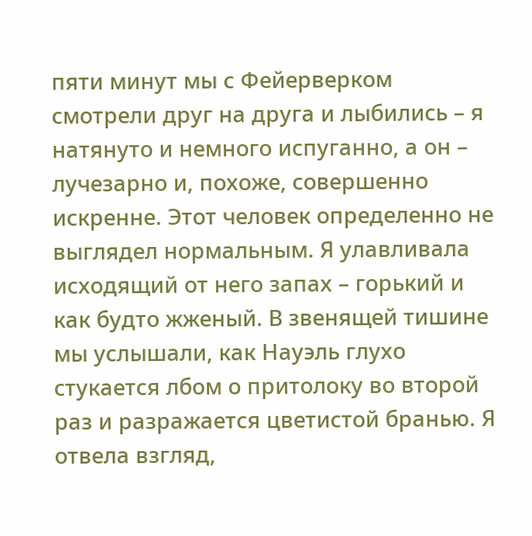пяти минут мы с Фейерверком смотрели друг на друга и лыбились – я натянуто и немного испуганно, а он – лучезарно и, похоже, совершенно искренне. Этот человек определенно не выглядел нормальным. Я улавливала исходящий от него запах – горький и как будто жженый. В звенящей тишине мы услышали, как Науэль глухо стукается лбом о притолоку во второй раз и разражается цветистой бранью. Я отвела взгляд,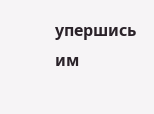упершись им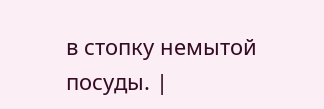в стопку немытой посуды. |